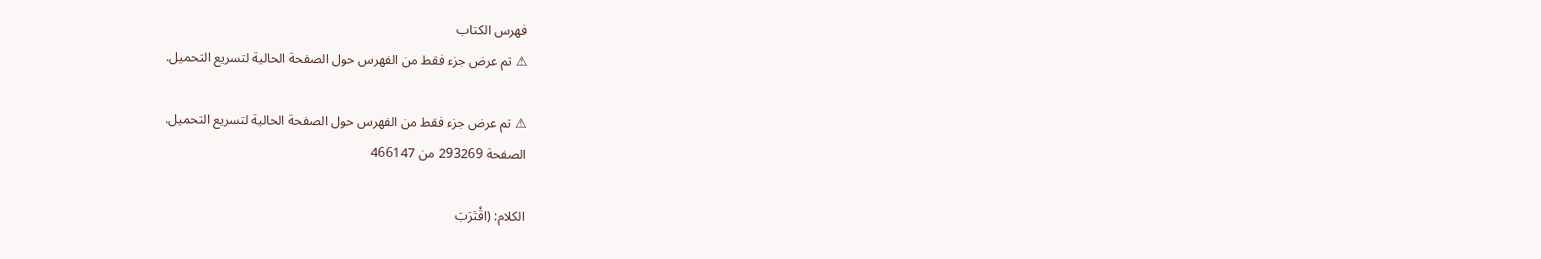فهرس الكتاب
⚠ تم عرض جزء فقط من الفهرس حول الصفحة الحالية لتسريع التحميل.

⚠ تم عرض جزء فقط من الفهرس حول الصفحة الحالية لتسريع التحميل.
الصفحة 293269 من 466147

الكلام: (اقْتَرَبَ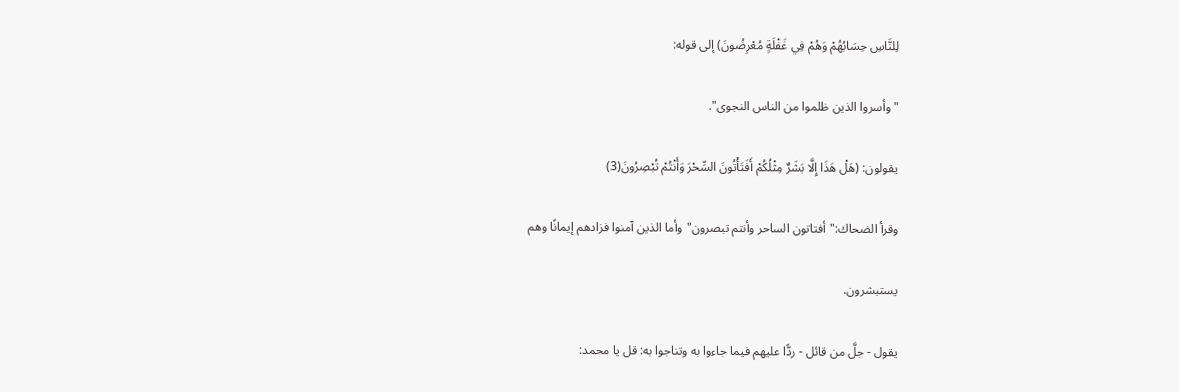لِلنَّاسِ حِسَابُهُمْ وَهُمْ فِي غَفْلَةٍ مُعْرِضُونَ) إلى قوله:

"وأسروا الذين ظلموا من الناس النجوى".

يقولون: (هَلْ هَذَا إِلَّا بَشَرٌ مِثْلُكُمْ أَفَتَأْتُونَ السِّحْرَ وَأَنْتُمْ تُبْصِرُونَ(3)

وقرأ الضحاك:"أفتاتون الساحر وأنتم تبصرون"وأما الذين آمنوا فزادهم إيمانًا وهم

يستبشرون.

يقول - جلَّ من قائل - ردًّا عليهم فيما جاءوا به وتناجوا به: قل يا محمد: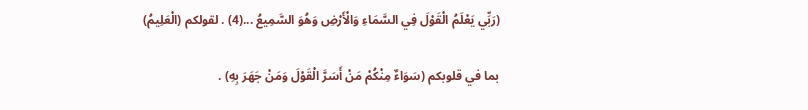(رَبِّي يَعْلَمُ الْقَوْلَ فِي السَّمَاءِ وَالْأَرْضِ وَهُوَ السَّمِيعُ ...(4) . لقولكم (الْعَلِيمُ)

بما في قلوبكم (سَوَاءٌ مِنْكُمْ مَنْ أَسَرَّ الْقَوْلَ وَمَنْ جَهَرَ بِهِ) .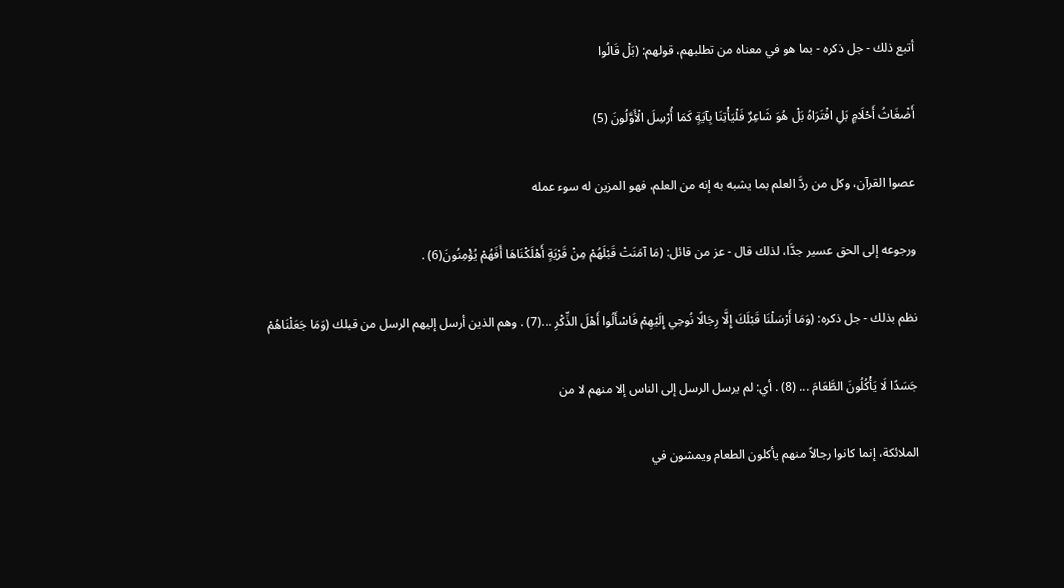أتبع ذلك - جل ذكره - بما هو في معناه من تطلبهم، قولهم: (بَلْ قَالُوا

أَضْغَاثُ أَحْلَامٍ بَلِ افْتَرَاهُ بَلْ هُوَ شَاعِرٌ فَلْيَأْتِنَا بِآيَةٍ كَمَا أُرْسِلَ الْأَوَّلُونَ (5)

عصوا القرآن، وكل من ردَّ العلم بما يشبه به إنه من العلم، فهو المزين له سوء عمله

ورجوعه إلى الحق عسير جدَّا، لذلك قال - عز من قائل: (مَا آمَنَتْ قَبْلَهُمْ مِنْ قَرْيَةٍ أَهْلَكْنَاهَا أَفَهُمْ يُؤْمِنُونَ(6) .

نظم بذلك - جل ذكره: (وَمَا أَرْسَلْنَا قَبْلَكَ إِلَّا رِجَالًا نُوحِي إِلَيْهِمْ فَاسْأَلُوا أَهْلَ الذِّكْرِ ...(7) . وهم الذين أرسل إليهم الرسل من قبلك (وَمَا جَعَلْنَاهُمْ

جَسَدًا لَا يَأْكُلُونَ الطَّعَامَ ... (8) . أي: لم يرسل الرسل إلى الناس إلا منهم لا من

الملائكة، إنما كانوا رجالاً منهم يأكلون الطعام ويمشون في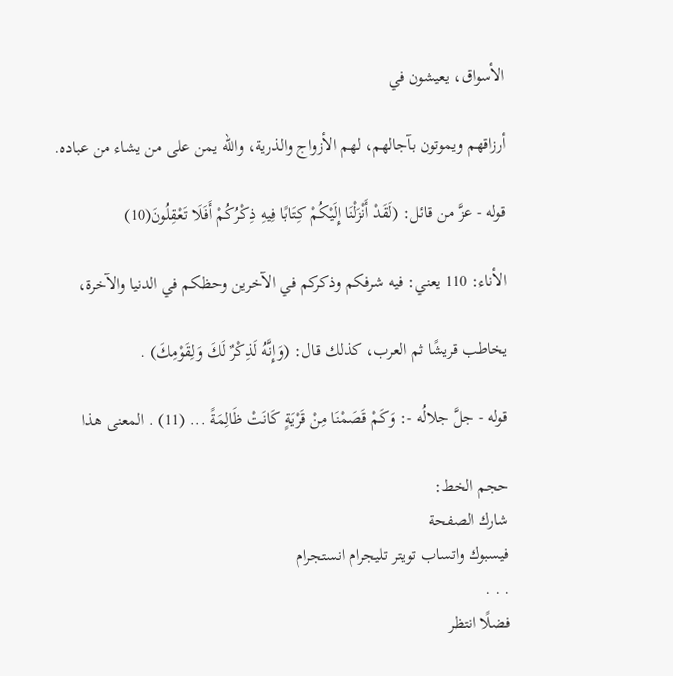الأسواق، يعيشون في

أرزاقهم ويموتون بآجالهم، لهم الأزواج والذرية، والله يمن على من يشاء من عباده.

قوله - عزَّ من قائل: (لَقَدْ أَنْزَلْنَا إِلَيْكُمْ كِتَابًا فِيهِ ذِكْرُكُمْ أَفَلَا تَعْقِلُونَ(10)

الأناء: 110 يعني: فيه شرفكم وذكركم في الآخرين وحظكم في الدنيا والآخرة،

يخاطب قريشًا ثم العرب، كذلك قال: (وَإِنَّهُ لَذِكْرٌ لَكَ وَلِقَوْمِكَ) .

قوله - جلَّ جلالُه -: وَكَمْ قَصَمْنَا مِنْ قَرْيَةٍ كَانَتْ ظَالِمَةً ... (11) . المعنى هذا

حجم الخط:
شارك الصفحة
فيسبوك واتساب تويتر تليجرام انستجرام
. . .
فضلًا انتظر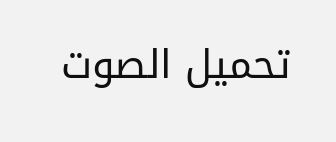تحميل الصوت